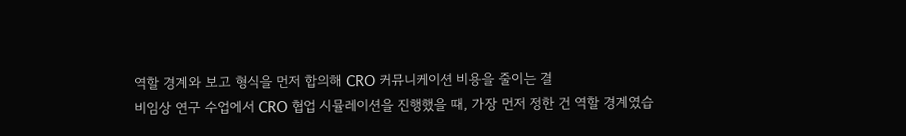역할 경계와 보고 형식을 먼저 합의해 CRO 커뮤니케이션 비용을 줄이는 결
비임상 연구 수업에서 CRO 협업 시뮬레이션을 진행했을 때, 가장 먼저 정한 건 역할 경계였습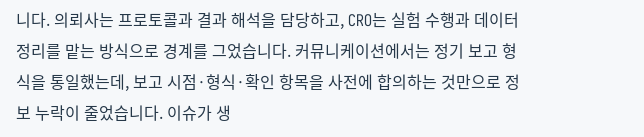니다. 의뢰사는 프로토콜과 결과 해석을 담당하고, CRO는 실험 수행과 데이터 정리를 맡는 방식으로 경계를 그었습니다. 커뮤니케이션에서는 정기 보고 형식을 통일했는데, 보고 시점·형식·확인 항목을 사전에 합의하는 것만으로 정보 누락이 줄었습니다. 이슈가 생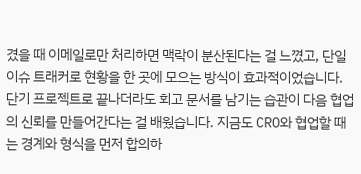겼을 때 이메일로만 처리하면 맥락이 분산된다는 걸 느꼈고, 단일 이슈 트래커로 현황을 한 곳에 모으는 방식이 효과적이었습니다. 단기 프로젝트로 끝나더라도 회고 문서를 남기는 습관이 다음 협업의 신뢰를 만들어간다는 걸 배웠습니다. 지금도 CRO와 협업할 때는 경계와 형식을 먼저 합의하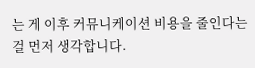는 게 이후 커뮤니케이션 비용을 줄인다는 걸 먼저 생각합니다.